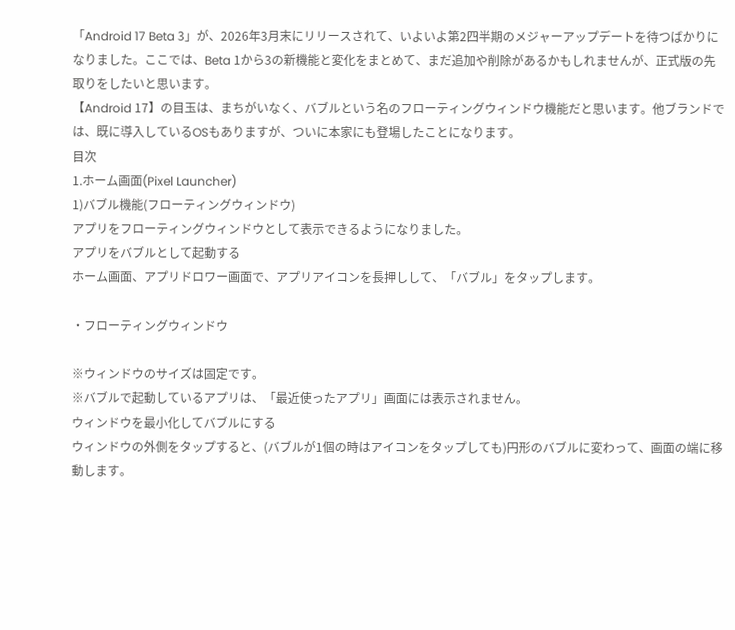「Android 17 Beta 3」が、2026年3月末にリリースされて、いよいよ第2四半期のメジャーアップデートを待つばかりになりました。ここでは、Beta 1から3の新機能と変化をまとめて、まだ追加や削除があるかもしれませんが、正式版の先取りをしたいと思います。
【Android 17】の目玉は、まちがいなく、バブルという名のフローティングウィンドウ機能だと思います。他ブランドでは、既に導入しているOSもありますが、ついに本家にも登場したことになります。
目次
1.ホーム画面(Pixel Launcher)
1)バブル機能(フローティングウィンドウ)
アプリをフローティングウィンドウとして表示できるようになりました。
アプリをバブルとして起動する
ホーム画面、アプリドロワー画面で、アプリアイコンを長押しして、「バブル」をタップします。

・フローティングウィンドウ

※ウィンドウのサイズは固定です。
※バブルで起動しているアプリは、「最近使ったアプリ」画面には表示されません。
ウィンドウを最小化してバブルにする
ウィンドウの外側をタップすると、(バブルが1個の時はアイコンをタップしても)円形のバブルに変わって、画面の端に移動します。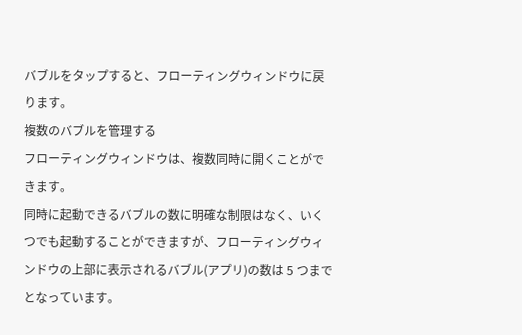バブルをタップすると、フローティングウィンドウに戻ります。
複数のバブルを管理する
フローティングウィンドウは、複数同時に開くことができます。
同時に起動できるバブルの数に明確な制限はなく、いくつでも起動することができますが、フローティングウィンドウの上部に表示されるバブル(アプリ)の数は 5 つまでとなっています。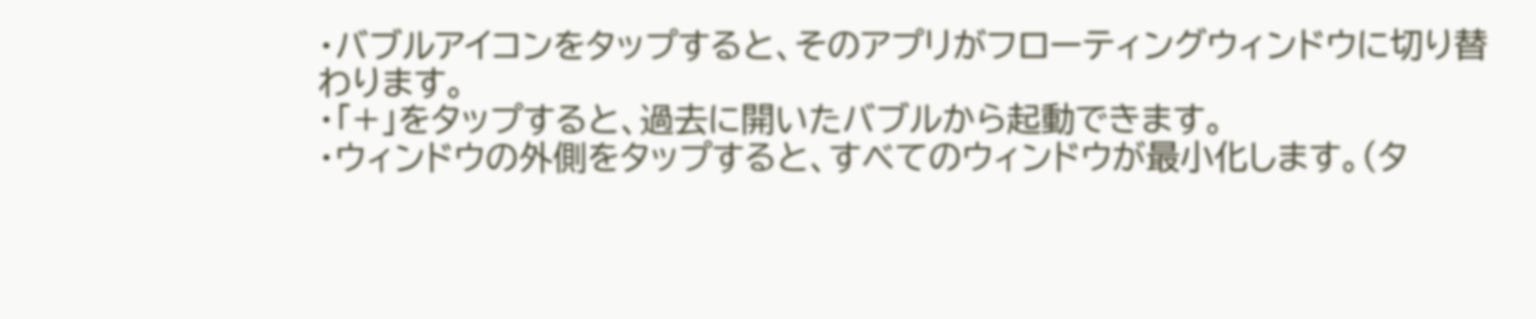・バブルアイコンをタップすると、そのアプリがフローティングウィンドウに切り替わります。
・「+」をタップすると、過去に開いたバブルから起動できます。
・ウィンドウの外側をタップすると、すべてのウィンドウが最小化します。(タ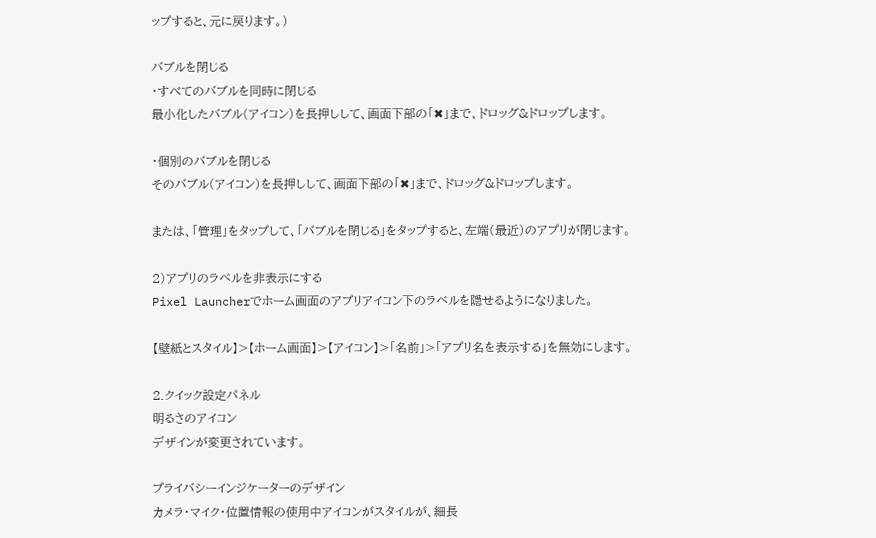ップすると、元に戻ります。)

バブルを閉じる
・すべてのバブルを同時に閉じる
最小化したバブル(アイコン)を長押しして、画面下部の「✖」まで、ドロッグ&ドロップします。

・個別のバブルを閉じる
そのバブル(アイコン)を長押しして、画面下部の「✖」まで、ドロッグ&ドロップします。

または、「管理」をタップして、「バブルを閉じる」をタップすると、左端(最近)のアプリが閉じます。

2)アプリのラベルを非表示にする
Pixel Launcherでホーム画面のアプリアイコン下のラベルを隠せるようになりました。

【壁紙とスタイル】>【ホーム画面】>【アイコン】>「名前」>「アプリ名を表示する」を無効にします。

2.クイック設定パネル
明るさのアイコン
デザインが変更されています。

プライバシーインジケーターのデザイン
カメラ・マイク・位置情報の使用中アイコンがスタイルが、細長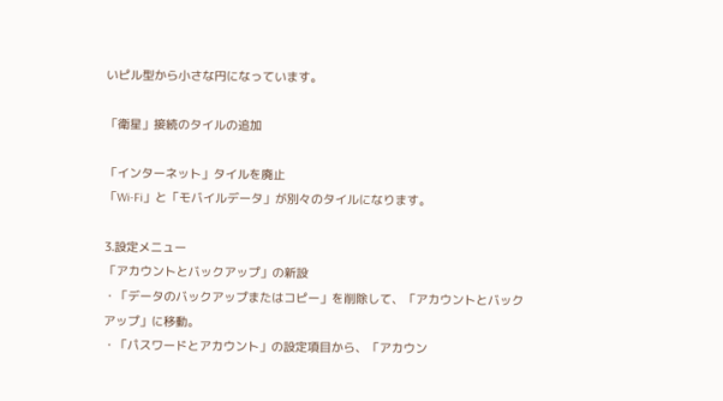いピル型から小さな円になっています。

「衛星」接続のタイルの追加

「インターネット」タイルを廃止
「Wi-Fi」と「モバイルデータ」が別々のタイルになります。

3.設定メニュー
「アカウントとバックアップ」の新設
・「データのバックアップまたはコピー」を削除して、「アカウントとバックアップ」に移動。
・「パスワードとアカウント」の設定項目から、「アカウン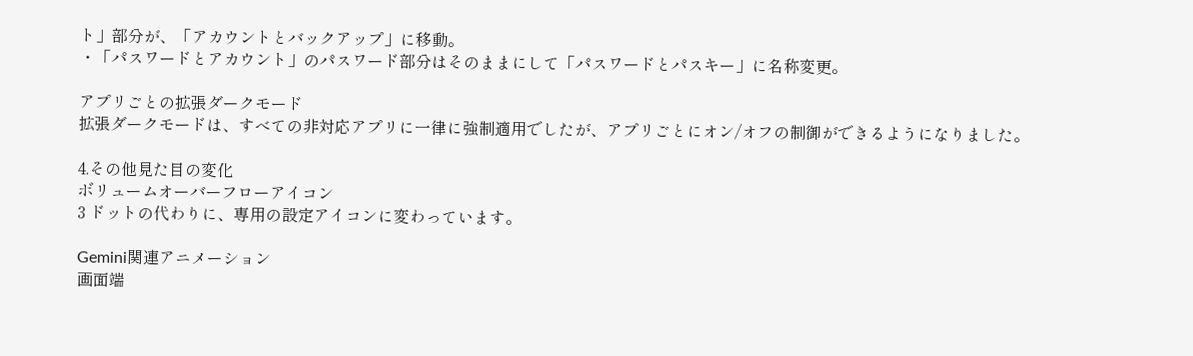ト」部分が、「アカウントとバックアップ」に移動。
・「パスワードとアカウント」のパスワード部分はそのままにして「パスワードとパスキー」に名称変更。

アプリごとの拡張ダークモード
拡張ダークモードは、すべての非対応アプリに一律に強制適用でしたが、アプリごとにオン/オフの制御ができるようになりました。

4.その他見た目の変化
ボリュームオーバーフローアイコン
3 ドットの代わりに、専用の設定アイコンに変わっています。

Gemini関連アニメーション
画面端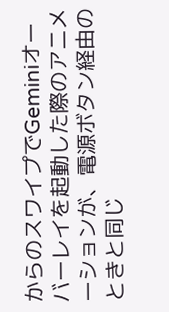からのスワイプでGeminiオーバーレイを起動した際のアニメーションが、電源ボタン経由のときと同じ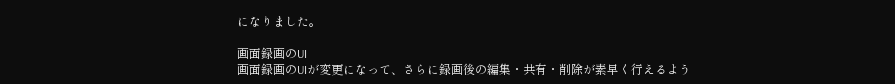になりました。

画面録画のUI
画面録画のUIが変更になって、さらに録画後の編集・共有・削除が素早く行えるよう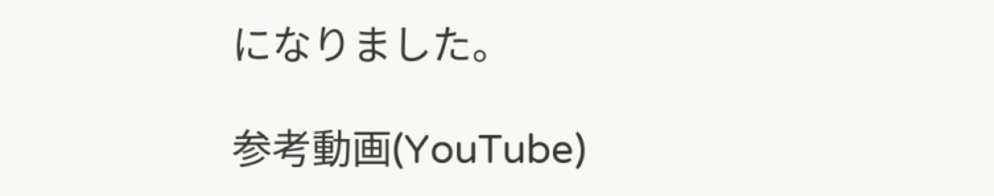になりました。

参考動画(YouTube)